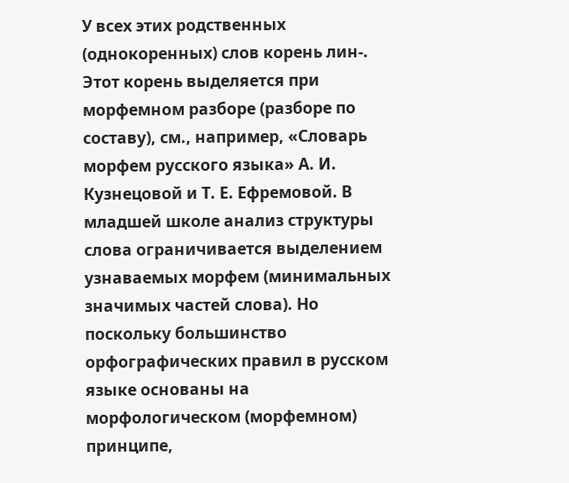У всех этих родственных (однокоренных) слов корень лин-. Этот корень выделяется при морфемном разборе (разборе по составу), см., например, «Словарь морфем русского языка» А. И. Кузнецовой и Т. Е. Ефремовой. В младшей школе анализ структуры слова ограничивается выделением узнаваемых морфем (минимальных значимых частей слова). Но поскольку большинство орфографических правил в русском языке основаны на морфологическом (морфемном) принципе,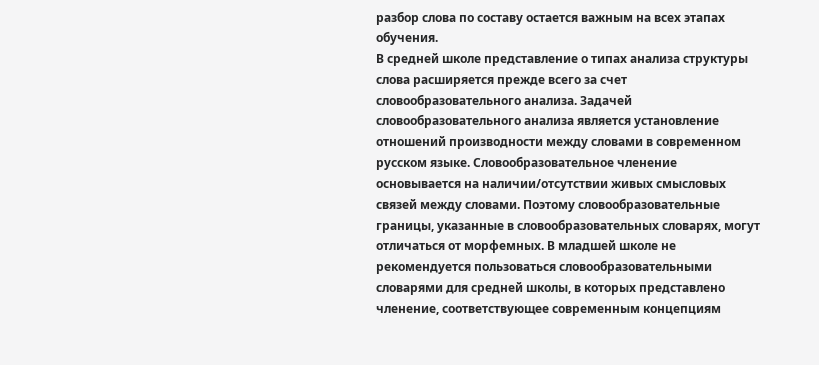разбор слова по составу остается важным на всех этапах обучения.
В средней школе представление о типах анализа структуры слова расширяется прежде всего за счет словообразовательного анализа. Задачей словообразовательного анализа является установление отношений производности между словами в современном русском языке. Словообразовательное членение основывается на наличии/отсутствии живых смысловых связей между словами. Поэтому словообразовательные границы, указанные в словообразовательных словарях, могут отличаться от морфемных. В младшей школе не рекомендуется пользоваться словообразовательными словарями для средней школы, в которых представлено членение, соответствующее современным концепциям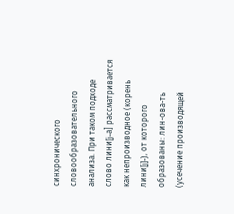синхронического словообразовательного анализа. При таком подходе слово лини[j-а] рассматривается как непроизводное (корень лини[j]-), от которого образованы: лин-ова-ть (усечение производящей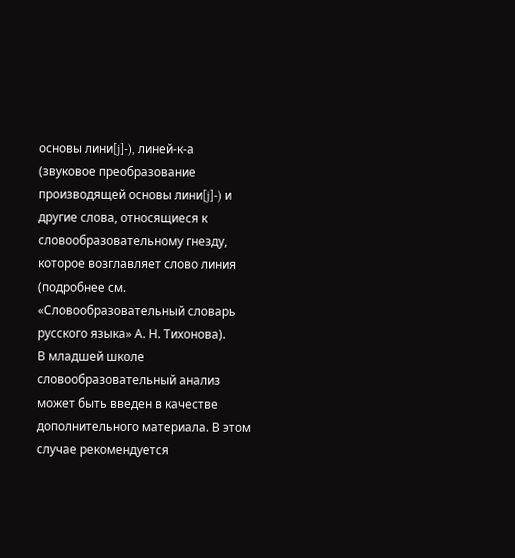основы лини[j]-), линей-к-а (звуковое преобразование производящей основы лини[j]-) и другие слова, относящиеся к словообразовательному гнезду, которое возглавляет слово линия (подробнее см. «Словообразовательный словарь русского языка» А. Н. Тихонова).
В младшей школе словообразовательный анализ может быть введен в качестве дополнительного материала. В этом случае рекомендуется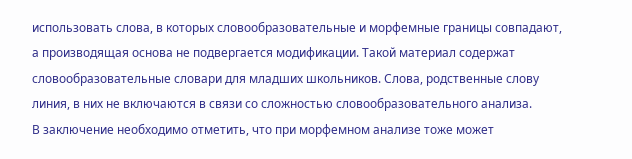использовать слова, в которых словообразовательные и морфемные границы совпадают, а производящая основа не подвергается модификации. Такой материал содержат словообразовательные словари для младших школьников. Слова, родственные слову линия, в них не включаются в связи со сложностью словообразовательного анализа.
В заключение необходимо отметить, что при морфемном анализе тоже может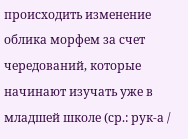происходить изменение облика морфем за счет чередований, которые начинают изучать уже в младшей школе (ср.: рук-а /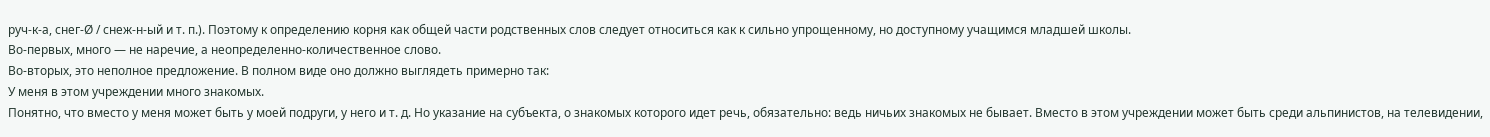руч-к-а, снег-Ø / снеж-н-ый и т. п.). Поэтому к определению корня как общей части родственных слов следует относиться как к сильно упрощенному, но доступному учащимся младшей школы.
Во-первых, много — не наречие, а неопределенно-количественное слово.
Во-вторых, это неполное предложение. В полном виде оно должно выглядеть примерно так:
У меня в этом учреждении много знакомых.
Понятно, что вместо у меня может быть у моей подруги, у него и т. д. Но указание на субъекта, о знакомых которого идет речь, обязательно: ведь ничьих знакомых не бывает. Вместо в этом учреждении может быть среди альпинистов, на телевидении,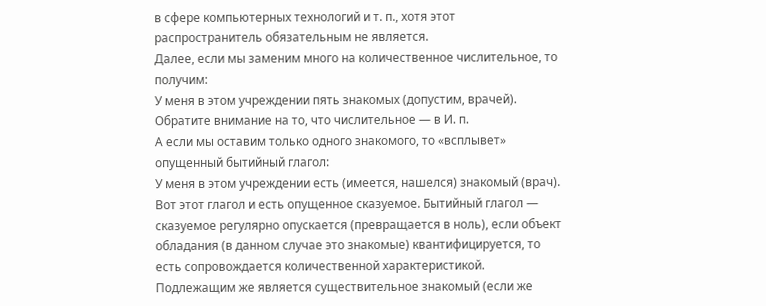в сфере компьютерных технологий и т. п., хотя этот распространитель обязательным не является.
Далее, если мы заменим много на количественное числительное, то получим:
У меня в этом учреждении пять знакомых (допустим, врачей).
Обратите внимание на то, что числительное — в И. п.
А если мы оставим только одного знакомого, то «всплывет» опущенный бытийный глагол:
У меня в этом учреждении есть (имеется, нашелся) знакомый (врач).
Вот этот глагол и есть опущенное сказуемое. Бытийный глагол — сказуемое регулярно опускается (превращается в ноль), если объект обладания (в данном случае это знакомые) квантифицируется, то есть сопровождается количественной характеристикой.
Подлежащим же является существительное знакомый (если же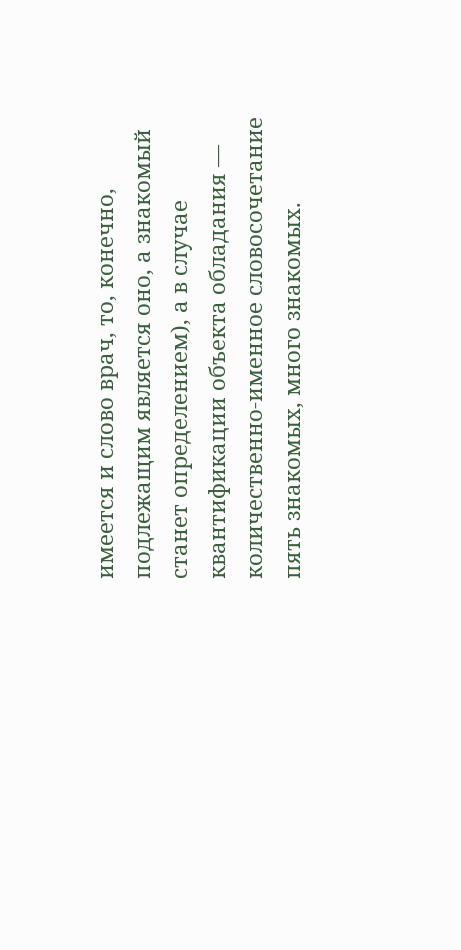имеется и слово врач, то, конечно, подлежащим является оно, а знакомый станет определением), а в случае квантификации объекта обладания — количественно-именное словосочетание пять знакомых, много знакомых.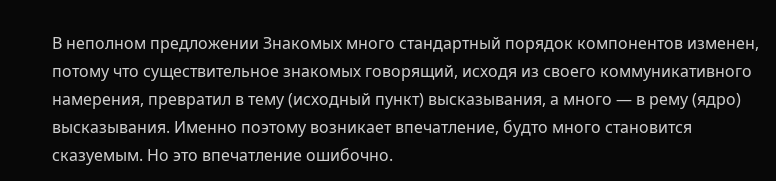В неполном предложении Знакомых много стандартный порядок компонентов изменен, потому что существительное знакомых говорящий, исходя из своего коммуникативного намерения, превратил в тему (исходный пункт) высказывания, а много — в рему (ядро) высказывания. Именно поэтому возникает впечатление, будто много становится сказуемым. Но это впечатление ошибочно.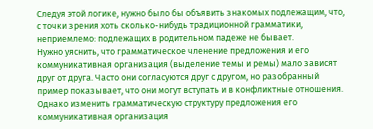Следуя этой логике, нужно было бы объявить знакомых подлежащим, что, с точки зрения хоть сколько-нибудь традиционной грамматики, неприемлемо: подлежащих в родительном падеже не бывает.
Нужно уяснить, что грамматическое членение предложения и его коммуникативная организация (выделение темы и ремы) мало зависят друг от друга. Часто они согласуются друг с другом, но разобранный пример показывает, что они могут вступать и в конфликтные отношения. Однако изменить грамматическую структуру предложения его коммуникативная организация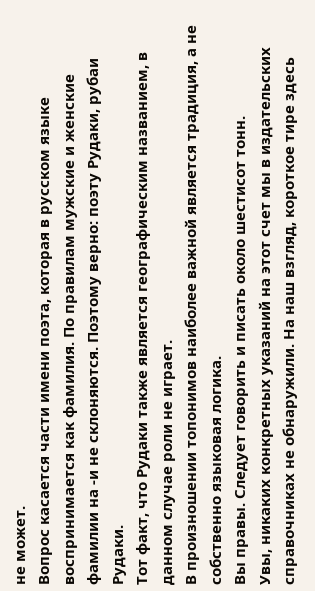не может.
Вопрос касается части имени поэта, которая в русском языке воспринимается как фамилия. По правилам мужские и женские фамилии на -и не склоняются. Поэтому верно: поэту Рудаки, рубаи Рудаки.
Тот факт, что Рудаки также является географическим названием, в данном случае роли не играет.
В произношении топонимов наиболее важной является традиция, а не собственно языковая логика.
Вы правы. Следует говорить и писать около шестисот тонн.
Увы, никаких конкретных указаний на этот счет мы в издательских справочниках не обнаружили. На наш взгляд, короткое тире здесь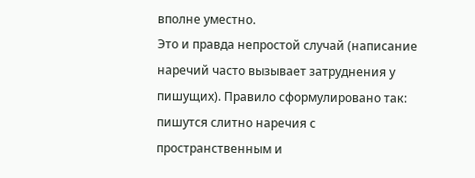вполне уместно.
Это и правда непростой случай (написание наречий часто вызывает затруднения у пишущих). Правило сформулировано так: пишутся слитно наречия с пространственным и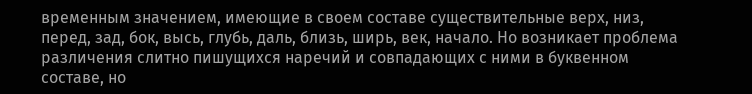временным значением, имеющие в своем составе существительные верх, низ, перед, зад, бок, высь, глубь, даль, близь, ширь, век, начало. Но возникает проблема различения слитно пишущихся наречий и совпадающих с ними в буквенном составе, но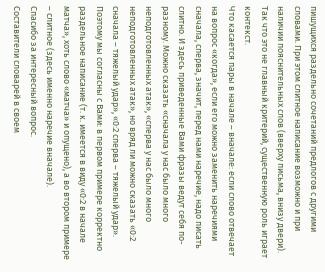пишущихся раздельно сочетаний предлогов с другими словами. При этом слитное написание возможно и при наличии пояснительных слов (вверху письма, внизу двери). Так что это не главный критерий, существенную роль играет контекст.
Что касается пары в начале – вначале: если слово отвечает на вопрос «когда», если его можно заменить наречиями сначала, сперва, значит, перед нами наречие, надо писать слитно. И здесь приведенные Вами фразы ведут себя по-разному. Можно сказать «сначала у нас было много неподготовленных атак», «сперва у нас было много неподготовленных атак», но вряд ли можно сказать «0:2 сначала – тяжелый удар», «0:2 сперва – тяжелый удар». Поэтому мы согласны с Вами: в первом примере корректно раздельное написание (т. к. имеется в виду «0:2 в начале матча», хоть слово «матча» и опущено), а во втором примере – слитное (здесь именно наречие вначале).
Спасибо за интересный вопрос.
Составители словарей в своем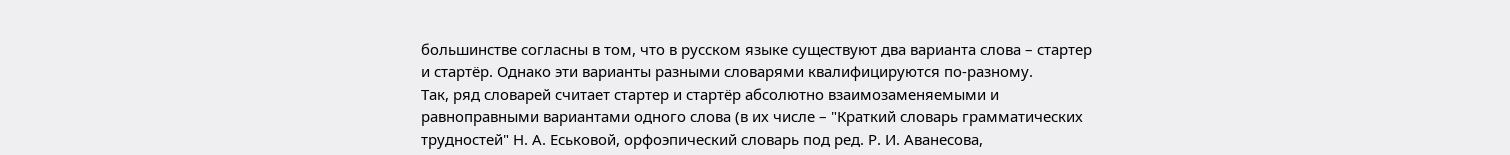большинстве согласны в том, что в русском языке существуют два варианта слова – стартер и стартёр. Однако эти варианты разными словарями квалифицируются по-разному.
Так, ряд словарей считает стартер и стартёр абсолютно взаимозаменяемыми и равноправными вариантами одного слова (в их числе – "Краткий словарь грамматических трудностей" Н. А. Еськовой, орфоэпический словарь под ред. Р. И. Аванесова,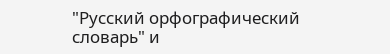"Русский орфографический словарь" и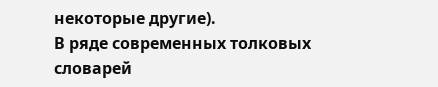некоторые другие).
В ряде современных толковых словарей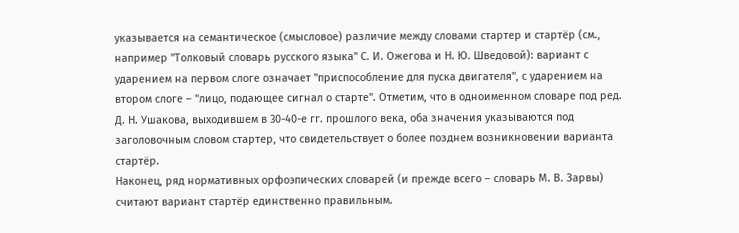указывается на семантическое (смысловое) различие между словами стартер и стартёр (см., например "Толковый словарь русского языка" С. И. Ожегова и Н. Ю. Шведовой): вариант с ударением на первом слоге означает "приспособление для пуска двигателя", с ударением на втором слоге – "лицо, подающее сигнал о старте". Отметим, что в одноименном словаре под ред. Д. Н. Ушакова, выходившем в 30-40-е гг. прошлого века, оба значения указываются под заголовочным словом стартер, что свидетельствует о более позднем возникновении варианта стартёр.
Наконец, ряд нормативных орфоэпических словарей (и прежде всего – словарь М. В. Зарвы) считают вариант стартёр единственно правильным.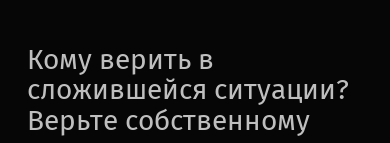Кому верить в сложившейся ситуации? Верьте собственному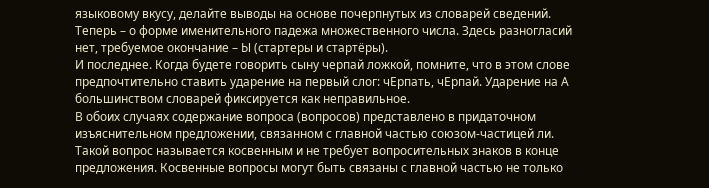языковому вкусу, делайте выводы на основе почерпнутых из словарей сведений.
Теперь – о форме именительного падежа множественного числа. Здесь разногласий нет, требуемое окончание – Ы (стартеры и стартёры).
И последнее. Когда будете говорить сыну черпай ложкой, помните, что в этом слове предпочтительно ставить ударение на первый слог: чЕрпать, чЕрпай. Ударение на А большинством словарей фиксируется как неправильное.
В обоих случаях содержание вопроса (вопросов) представлено в придаточном изъяснительном предложении, связанном с главной частью союзом-частицей ли. Такой вопрос называется косвенным и не требует вопросительных знаков в конце предложения. Косвенные вопросы могут быть связаны с главной частью не только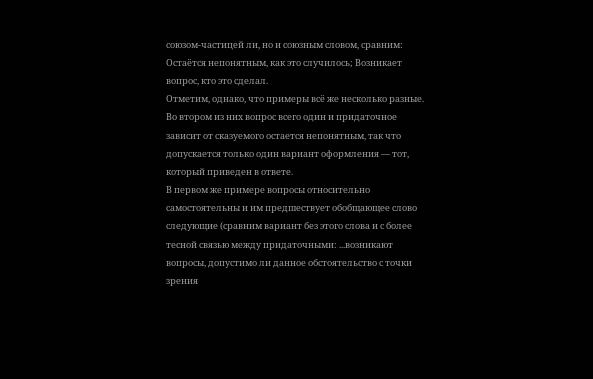союзом-частицей ли, но и союзным словом, сравним: Остаётся непонятным, как это случилось; Возникает вопрос, кто это сделал.
Отметим, однако, что примеры всё же несколько разные. Во втором из них вопрос всего один и придаточное зависит от сказуемого остается непонятным, так что допускается только один вариант оформления — тот, который приведен в ответе.
В первом же примере вопросы относительно самостоятельны и им предшествует обобщающее слово следующие (сравним вариант без этого слова и с более тесной связью между придаточными: ...возникают вопросы, допустимо ли данное обстоятельство с точки зрения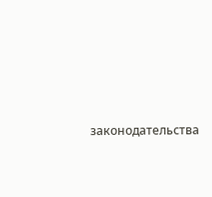законодательства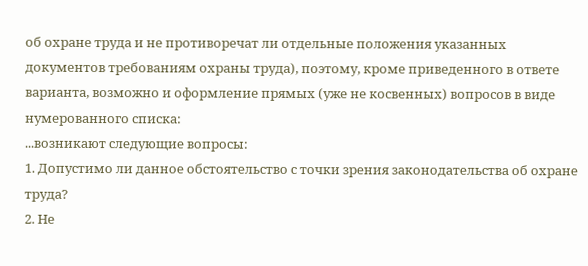об охране труда и не противоречат ли отдельные положения указанных документов требованиям охраны труда), поэтому, кроме приведенного в ответе варианта, возможно и оформление прямых (уже не косвенных) вопросов в виде нумерованного списка:
...возникают следующие вопросы:
1. Допустимо ли данное обстоятельство с точки зрения законодательства об охране труда?
2. Не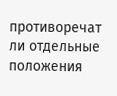противоречат ли отдельные положения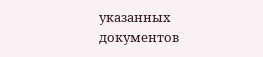указанных документов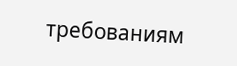требованиям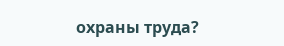охраны труда?